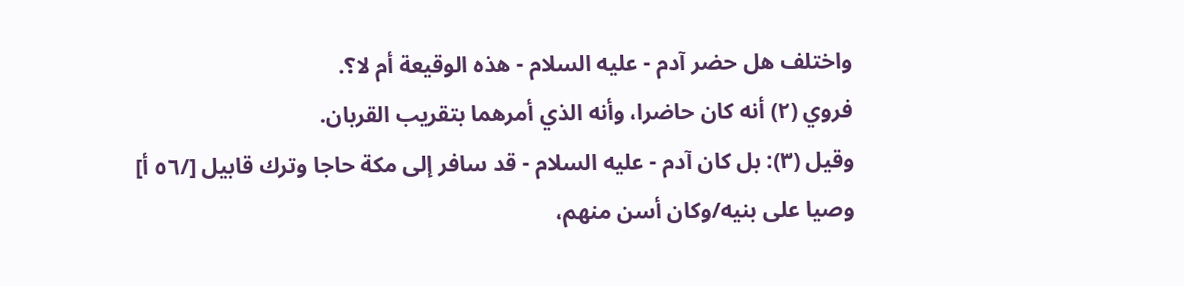واختلف هل حضر آدم - عليه السلام - هذه الوقيعة أم لا؟.
فروي (٢) أنه كان حاضرا، وأنه الذي أمرهما بتقريب القربان.
وقيل (٣): بل كان آدم - عليه السلام - قد سافر إلى مكة حاجا وترك قابيل [/٥٦ أ] وصيا على بنيه/وكان أسن منهم،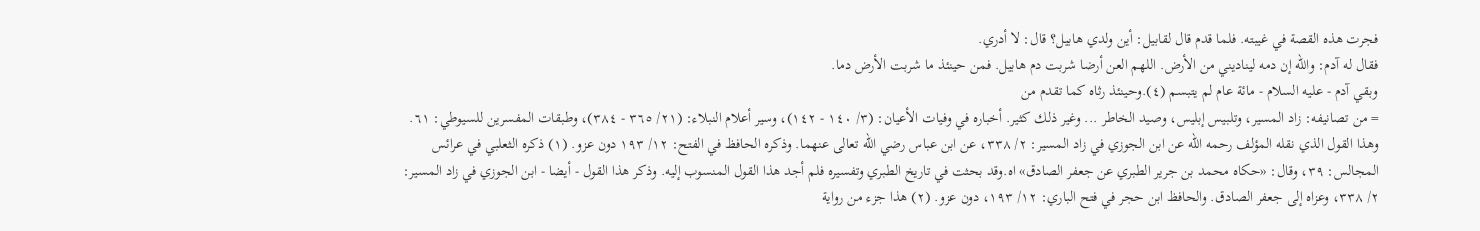فجرت هذه القصة في غيبته. فلما قدم قال لقابيل: أين ولدي هابيل؟ قال: لا أدري.
فقال له آدم: والله إن دمه ليناديني من الأرض. اللهم العن أرضا شربت دم هابيل. فمن حينئذ ما شربت الأرض دما.
وبقي آدم - عليه السلام - مائة عام لم يتبسم (٤).وحينئذ رثاه كما تقدم من
= من تصانيفه: زاد المسير، وتلبيس إبليس، وصيد الخاطر ... وغير ذلك كثير. أخباره في وفيات الأعيان: (٣/ ١٤٠ - ١٤٢)، وسير أعلام النبلاء: (٢١/ ٣٦٥ - ٣٨٤)، وطبقات المفسرين للسيوطي: ٦١. وهذا القول الذي نقله المؤلف رحمه الله عن ابن الجوزي في زاد المسير: ٢/ ٣٣٨، عن ابن عباس رضي الله تعالى عنهما. وذكره الحافظ في الفتح: ١٢/ ١٩٣ دون عزو. (١) ذكره الثعلبي في عرائس المجالس: ٣٩، وقال: «حكاه محمد بن جرير الطبري عن جعفر الصادق» اه.وقد بحثت في تاريخ الطبري وتفسيره فلم أجد هذا القول المنسوب إليه. وذكر هذا القول - أيضا - ابن الجوزي في زاد المسير: ٢/ ٣٣٨، وعزاه إلى جعفر الصادق. والحافظ ابن حجر في فتح الباري: ١٢/ ١٩٣، دون عزو. (٢) هذا جزء من رواية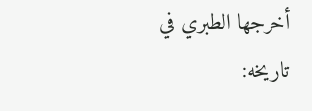أخرجها الطبري في تاريخه: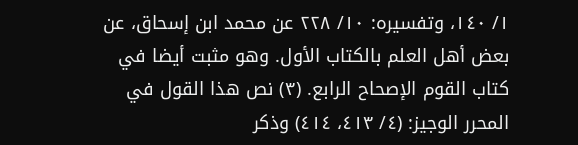١/ ١٤٠، وتفسيره: ١٠/ ٢٢٨ عن محمد ابن إسحاق، عن بعض أهل العلم بالكتاب الأول. وهو مثبت أيضا في كتاب القوم الإصحاح الرابع. (٣) نص هذا القول في المحرر الوجيز: (٤/ ٤١٣، ٤١٤) وذكر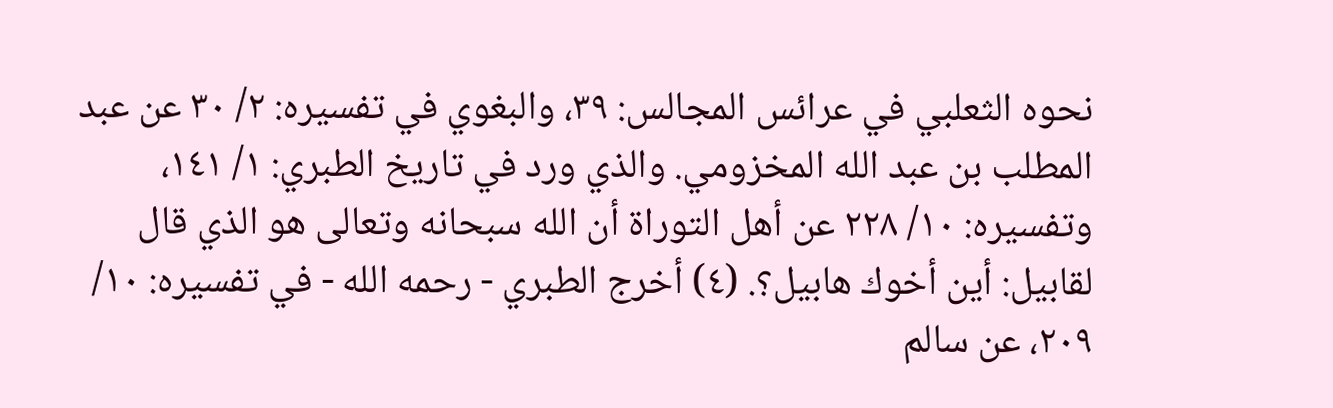نحوه الثعلبي في عرائس المجالس: ٣٩، والبغوي في تفسيره: ٢/ ٣٠ عن عبد المطلب بن عبد الله المخزومي. والذي ورد في تاريخ الطبري: ١/ ١٤١، وتفسيره: ١٠/ ٢٢٨ عن أهل التوراة أن الله سبحانه وتعالى هو الذي قال لقابيل: أين أخوك هابيل؟. (٤) أخرج الطبري - رحمه الله - في تفسيره: ١٠/ ٢٠٩، عن سالم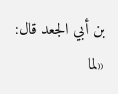بن أبي الجعد قال: «لما